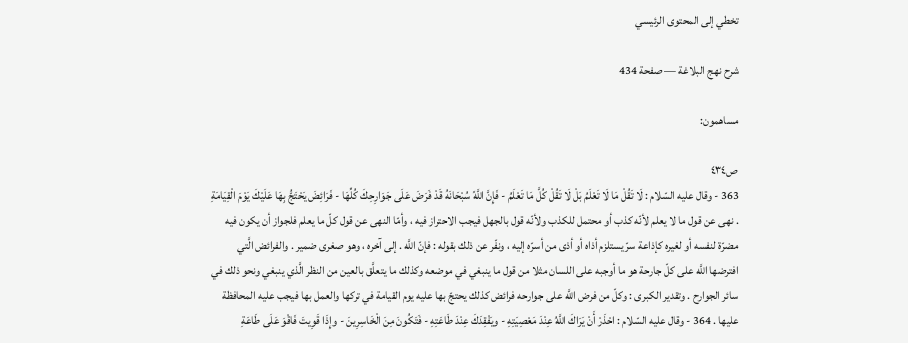تخطي إلى المحتوى الرئيسي

شرح نهج البلاغة — صفحة 434

مساهمون:

ص٤٣٤
363 - وقال عليه السّلام : لَا تَقُلْ مَا لَا تَعْلَمُ بَلْ لَا تَقُلْ كُلَّ مَا تَعْلَمُ - فَإِنَّ اللَّهً سُبْحَانَهُ قَدْ فَرَضَ عَلَى جَوَارِحِكَ كُلِّهَا - فَرَائِضَ يَحْتَجُّ بِهَا عَلَيْكَ يَوْمَ الْقِيَامَةِ . نهى عن قول ما لا يعلم لأنّه كذب أو محتمل للكذب ولأنّه قول بالجهل فيجب الاحتراز فيه ، وأمّا النهى عن قول كلّ ما يعلم فلجواز أن يكون فيه مضرّة لنفسه أو لغيره كإذاعة سرّ يستلزم أذاه أو أذى من أسرّه إليه ، ونفّر عن ذلك بقوله : فإنّ اللَّه . إلى آخره ، وهو صغرى ضمير . والفرائض الَّتي افترضها اللَّه على كلّ جارحة هو ما أوجبه على اللسان مثلا من قول ما ينبغي في موضعه وكذلك ما يتعلَّق بالعين من النظر الَّذي ينبغي ونحو ذلك في سائر الجوارح . وتقدير الكبرى : وكلّ من فرض اللَّه على جوارحه فرائض كذلك يحتجّ بها عليه يوم القيامة في تركها والعمل بها فيجب عليه المحافظة عليها . 364 - وقال عليه السّلام : احْذَرْ أَنْ يَرَاكَ اللَّهُ عِنْدَ مَعْصِيَتِهِ - ويَفْقِدَكَ عِنْدَ طَاعَتِهِ - فَتَكُونَ مِنَ الْخَاسِرِينَ - وإِذَا قَوِيتَ فَاقْوَ عَلَى طَاعَةِ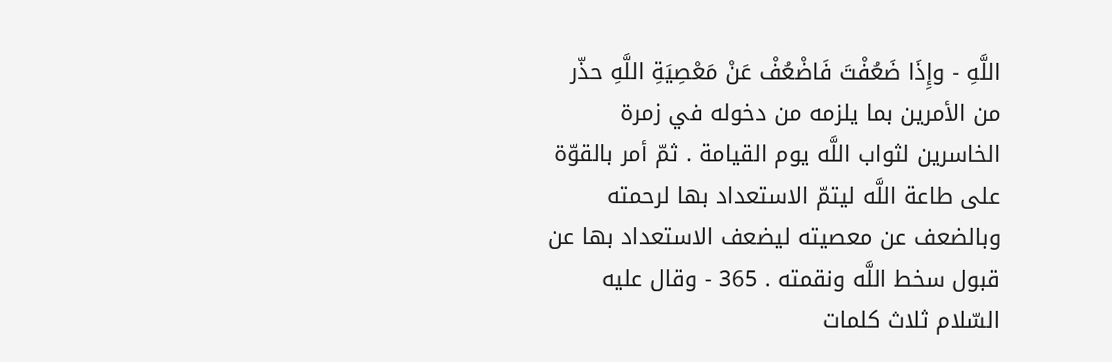اللَّهِ - وإِذَا ضَعُفْتَ فَاضْعُفْ عَنْ مَعْصِيَةِ اللَّهِ حذّر من الأمرين بما يلزمه من دخوله في زمرة الخاسرين لثواب اللَّه يوم القيامة . ثمّ أمر بالقوّة على طاعة اللَّه ليتمّ الاستعداد بها لرحمته وبالضعف عن معصيته ليضعف الاستعداد بها عن قبول سخط اللَّه ونقمته . 365 - وقال عليه السّلام ثلاث كلمات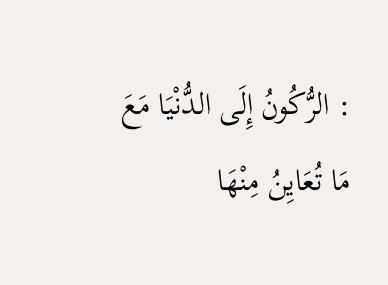: الرُّكُونُ إِلَى الدُّنْيَا مَعَ مَا تُعَايِنُ مِنْهَا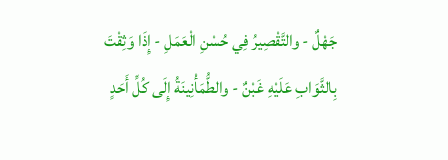جَهْلٌ - والتَّقْصِيرُ فِي حُسْنِ الْعَمَلِ - إِذَا وَثِقْتَ بِالثَّوَابِ عَلَيْهِ غَبْنٌ - والطُّمَأْنِينَةُ إِلَى كُلِّ أَحَدٍ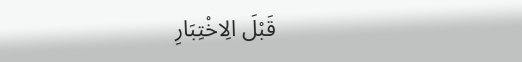قَبْلَ الِاخْتِبَارِ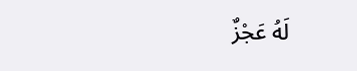لَهُ عَجْزٌ